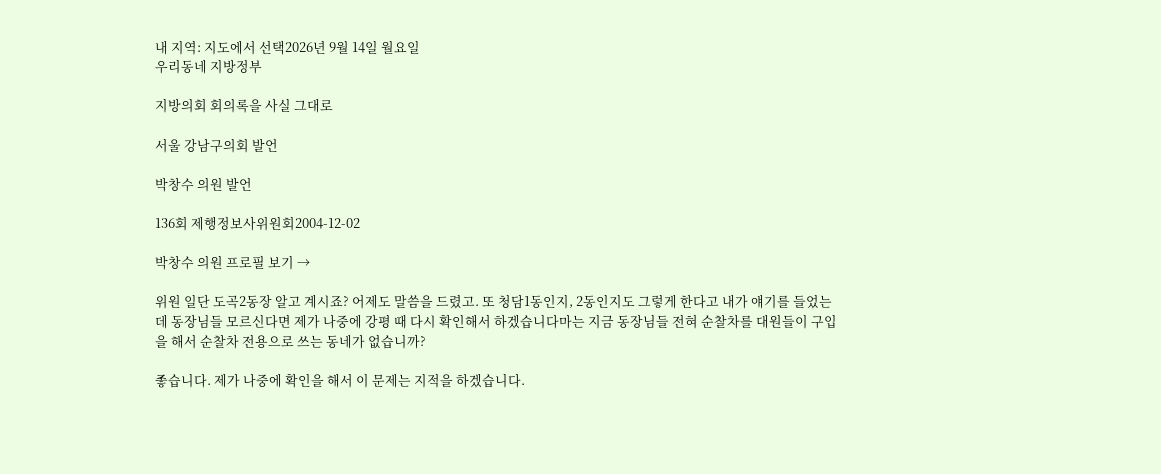내 지역: 지도에서 선택2026년 9월 14일 월요일
우리동네 지방정부

지방의회 회의록을 사실 그대로

서울 강남구의회 발언

박창수 의원 발언

136회 제행정보사위원회2004-12-02

박창수 의원 프로필 보기 →

위원 일단 도곡2동장 알고 계시죠? 어제도 말씀을 드렸고. 또 청담1동인지, 2동인지도 그렇게 한다고 내가 얘기를 들었는데 동장님들 모르신다면 제가 나중에 강평 때 다시 확인해서 하겠습니다마는 지금 동장님들 전혀 순찰차를 대원들이 구입을 해서 순찰차 전용으로 쓰는 동네가 없습니까?

좋습니다. 제가 나중에 확인을 해서 이 문제는 지적을 하겠습니다.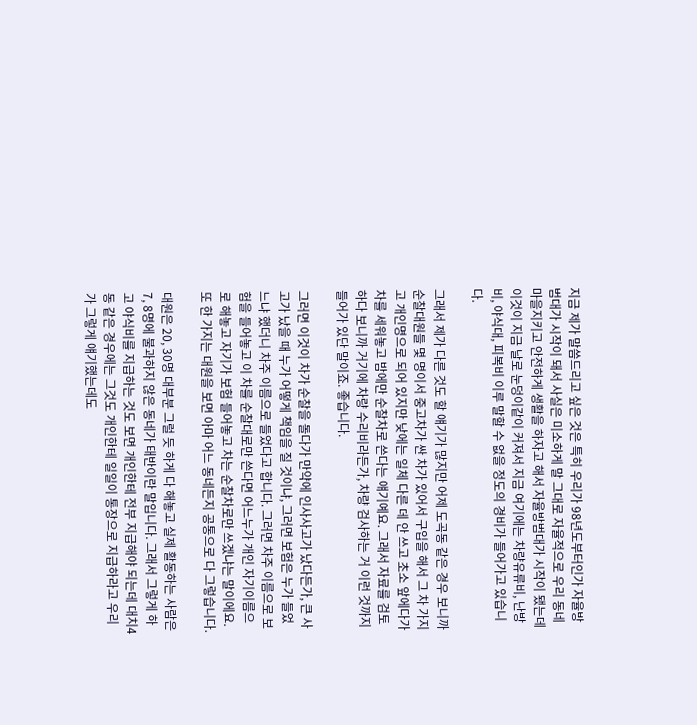지금 제가 말씀드리고 싶은 것은 특히 우리가 98년도부터인가 자율방범대가 시작이 돼서 사실은 미소하게 말 그대로 자율적으로 우리 동네 마을지키고 안전하게 생활을 하자고 해서 자율방범대가 시작이 됐는데 이것이 지금 날로 눈덩이같이 커져서 지금 여기에는 차량유류비, 난방비, 야식대, 피복비 이루 말할 수 없을 정도의 경비가 들어가고 있습니다.

그래서 제가 다른 것도 할 얘기가 많지만 어제 도곡동 같은 경우 보니까 순찰대원들 몇 명이서 중고차가 싼 차가 있어서 구입을 해서 그 차 가지고 개인명으로 되어 있지만 낮에는 일체 다른 데 안 쓰고 초소 앞에다가 차를 세워놓고 밤에만 순찰차로 쓴다는 얘기예요. 그래서 자료를 검토하다 보니까 거기에 차량 수리비라든가, 차량 검사하는 거 이런 것까지 들어가 있단 말이죠. 좋습니다.

그러면 이것이 차가 순찰을 돌다가 만약에 인사사고가 났다든가, 큰 사고가 났을 때 누가 어떻게 책임을 질 것이냐, 그러면 보험은 누가 들었느냐 했더니 차주 이름으로 들었다고 합니다. 그러면 차주 이름으로 보험을 들어놓고 이 차를 순찰대로만 쓴다면 어느누가 개인 자기이름으로 해놓고 자기가 보험 들어놓고 차는 순찰차로만 쓰겠냐는 말이에요. 또 한 가지는 대원을 보면 아마 어느 동네든지 공통으로 다 그렇습니다.

대원은 20, 30명 대부분 그럴 듯 하게 다 해놓고 실제 활동하는 사람은 7, 8명에 불과하지 않은 동네가 태반이란 말입니다. 그래서 그렇게 하고 야식비를 지급하는 것도 보면 개인한테 전부 지급해야 되는데 대치4동 같은 경우에는 그것도 개인한테 일일이 통장으로 지급하라고 우리가 그렇게 얘기했는데도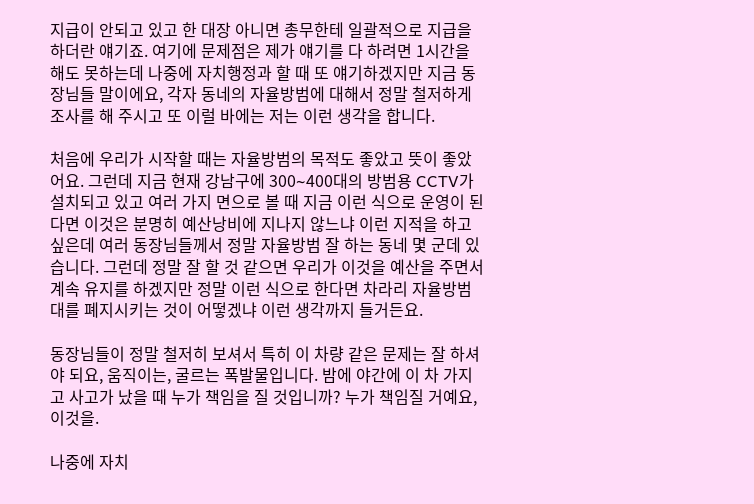지급이 안되고 있고 한 대장 아니면 총무한테 일괄적으로 지급을 하더란 얘기죠. 여기에 문제점은 제가 얘기를 다 하려면 1시간을 해도 못하는데 나중에 자치행정과 할 때 또 얘기하겠지만 지금 동장님들 말이에요, 각자 동네의 자율방범에 대해서 정말 철저하게 조사를 해 주시고 또 이럴 바에는 저는 이런 생각을 합니다.

처음에 우리가 시작할 때는 자율방범의 목적도 좋았고 뜻이 좋았어요. 그런데 지금 현재 강남구에 300∼400대의 방범용 CCTV가 설치되고 있고 여러 가지 면으로 볼 때 지금 이런 식으로 운영이 된다면 이것은 분명히 예산낭비에 지나지 않느냐 이런 지적을 하고 싶은데 여러 동장님들께서 정말 자율방범 잘 하는 동네 몇 군데 있습니다. 그런데 정말 잘 할 것 같으면 우리가 이것을 예산을 주면서 계속 유지를 하겠지만 정말 이런 식으로 한다면 차라리 자율방범대를 폐지시키는 것이 어떻겠냐 이런 생각까지 들거든요.

동장님들이 정말 철저히 보셔서 특히 이 차량 같은 문제는 잘 하셔야 되요, 움직이는, 굴르는 폭발물입니다. 밤에 야간에 이 차 가지고 사고가 났을 때 누가 책임을 질 것입니까? 누가 책임질 거예요, 이것을.

나중에 자치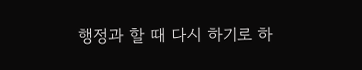행정과 할 때 다시 하기로 하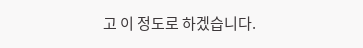고 이 정도로 하겠습니다.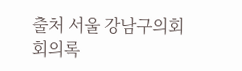출처 서울 강남구의회 회의록